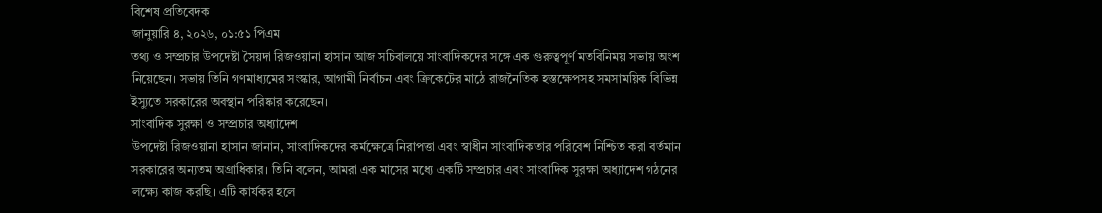বিশেষ প্রতিবেদক
জানুয়ারি ৪, ২০২৬, ০১:৫১ পিএম
তথ্য ও সম্প্রচার উপদেষ্টা সৈয়দা রিজওয়ানা হাসান আজ সচিবালয়ে সাংবাদিকদের সঙ্গে এক গুরুত্বপূর্ণ মতবিনিময় সভায় অংশ নিয়েছেন। সভায় তিনি গণমাধ্যমের সংস্কার, আগামী নির্বাচন এবং ক্রিকেটের মাঠে রাজনৈতিক হস্তক্ষেপসহ সমসাময়িক বিভিন্ন ইস্যুতে সরকারের অবস্থান পরিষ্কার করেছেন।
সাংবাদিক সুরক্ষা ও সম্প্রচার অধ্যাদেশ
উপদেষ্টা রিজওয়ানা হাসান জানান, সাংবাদিকদের কর্মক্ষেত্রে নিরাপত্তা এবং স্বাধীন সাংবাদিকতার পরিবেশ নিশ্চিত করা বর্তমান সরকারের অন্যতম অগ্রাধিকার। তিনি বলেন, আমরা এক মাসের মধ্যে একটি সম্প্রচার এবং সাংবাদিক সুরক্ষা অধ্যাদেশ গঠনের লক্ষ্যে কাজ করছি। এটি কার্যকর হলে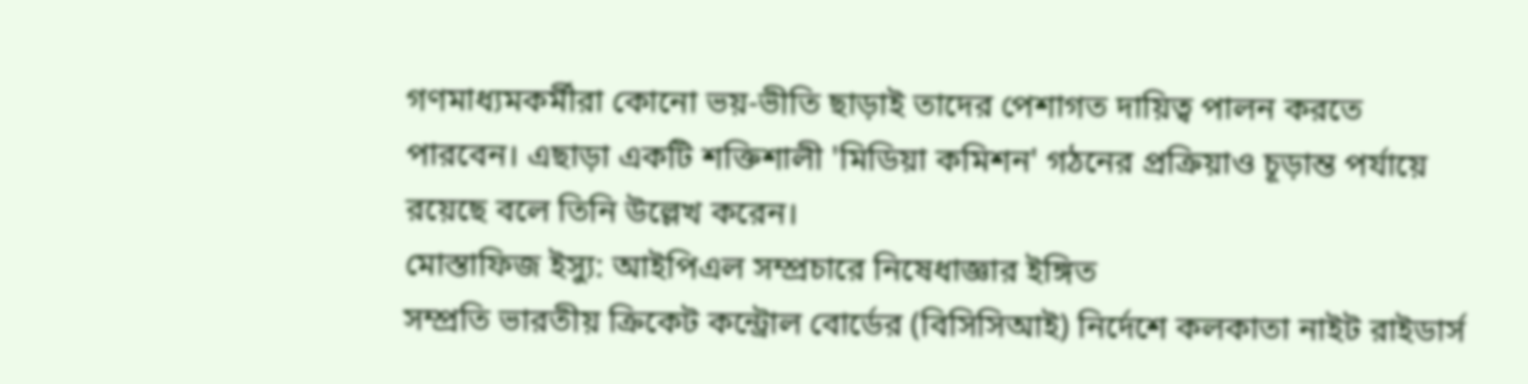গণমাধ্যমকর্মীরা কোনো ভয়-ভীতি ছাড়াই তাদের পেশাগত দায়িত্ব পালন করতে পারবেন। এছাড়া একটি শক্তিশালী 'মিডিয়া কমিশন' গঠনের প্রক্রিয়াও চূড়ান্ত পর্যায়ে রয়েছে বলে তিনি উল্লেখ করেন।
মোস্তাফিজ ইস্যু: আইপিএল সম্প্রচারে নিষেধাজ্ঞার ইঙ্গিত
সম্প্রতি ভারতীয় ক্রিকেট কন্ট্রোল বোর্ডের (বিসিসিআই) নির্দেশে কলকাতা নাইট রাইডার্স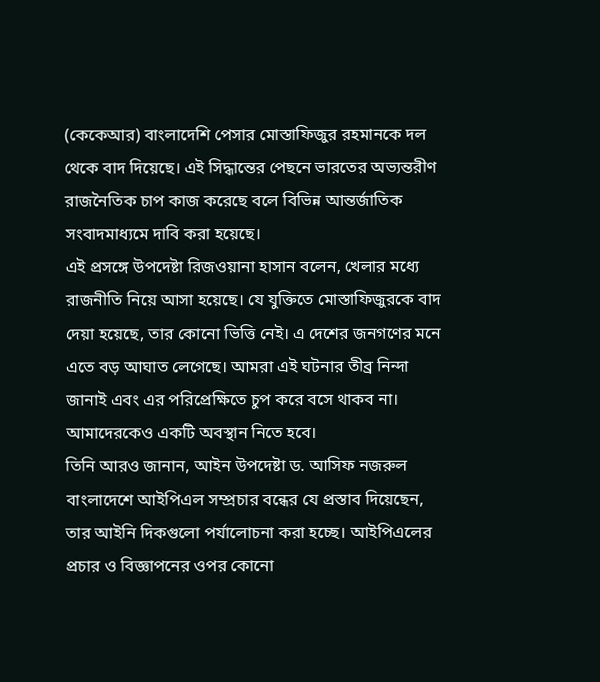(কেকেআর) বাংলাদেশি পেসার মোস্তাফিজুর রহমানকে দল থেকে বাদ দিয়েছে। এই সিদ্ধান্তের পেছনে ভারতের অভ্যন্তরীণ রাজনৈতিক চাপ কাজ করেছে বলে বিভিন্ন আন্তর্জাতিক সংবাদমাধ্যমে দাবি করা হয়েছে।
এই প্রসঙ্গে উপদেষ্টা রিজওয়ানা হাসান বলেন, খেলার মধ্যে রাজনীতি নিয়ে আসা হয়েছে। যে যুক্তিতে মোস্তাফিজুরকে বাদ দেয়া হয়েছে, তার কোনো ভিত্তি নেই। এ দেশের জনগণের মনে এতে বড় আঘাত লেগেছে। আমরা এই ঘটনার তীব্র নিন্দা জানাই এবং এর পরিপ্রেক্ষিতে চুপ করে বসে থাকব না। আমাদেরকেও একটি অবস্থান নিতে হবে।
তিনি আরও জানান, আইন উপদেষ্টা ড. আসিফ নজরুল বাংলাদেশে আইপিএল সম্প্রচার বন্ধের যে প্রস্তাব দিয়েছেন, তার আইনি দিকগুলো পর্যালোচনা করা হচ্ছে। আইপিএলের প্রচার ও বিজ্ঞাপনের ওপর কোনো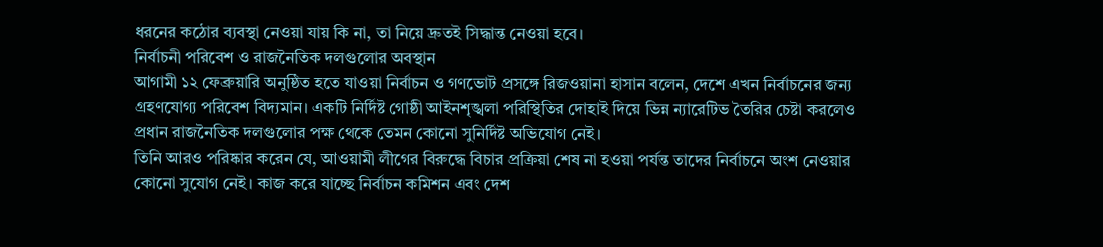ধরনের কঠোর ব্যবস্থা নেওয়া যায় কি না, তা নিয়ে দ্রুতই সিদ্ধান্ত নেওয়া হবে।
নির্বাচনী পরিবেশ ও রাজনৈতিক দলগুলোর অবস্থান
আগামী ১২ ফেব্রুয়ারি অনুষ্ঠিত হতে যাওয়া নির্বাচন ও গণভোট প্রসঙ্গে রিজওয়ানা হাসান বলেন, দেশে এখন নির্বাচনের জন্য গ্রহণযোগ্য পরিবেশ বিদ্যমান। একটি নির্দিষ্ট গোষ্ঠী আইনশৃঙ্খলা পরিস্থিতির দোহাই দিয়ে ভিন্ন ন্যারেটিভ তৈরির চেষ্টা করলেও প্রধান রাজনৈতিক দলগুলোর পক্ষ থেকে তেমন কোনো সুনির্দিষ্ট অভিযোগ নেই।
তিনি আরও পরিষ্কার করেন যে, আওয়ামী লীগের বিরুদ্ধে বিচার প্রক্রিয়া শেষ না হওয়া পর্যন্ত তাদের নির্বাচনে অংশ নেওয়ার কোনো সুযোগ নেই। কাজ করে যাচ্ছে নির্বাচন কমিশন এবং দেশ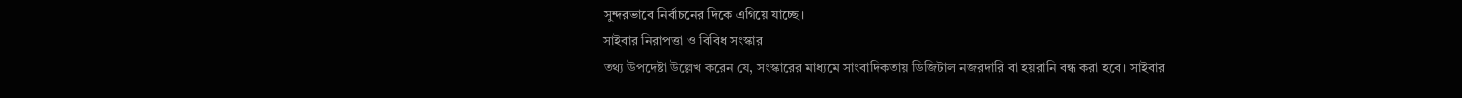সুন্দরভাবে নির্বাচনের দিকে এগিয়ে যাচ্ছে।
সাইবার নিরাপত্তা ও বিবিধ সংস্কার
তথ্য উপদেষ্টা উল্লেখ করেন যে, সংস্কারের মাধ্যমে সাংবাদিকতায় ডিজিটাল নজরদারি বা হয়রানি বন্ধ করা হবে। সাইবার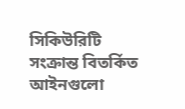সিকিউরিটি সংক্রান্ত বিতর্কিত আইনগুলো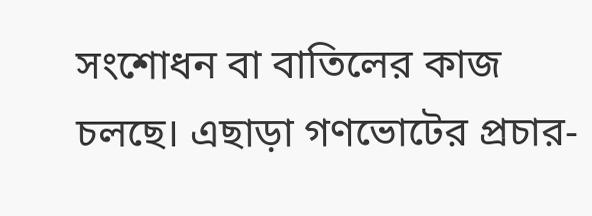সংশোধন বা বাতিলের কাজ চলছে। এছাড়া গণভোটের প্রচার-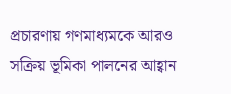প্রচারণায় গণমাধ্যমকে আরও সক্রিয় ভূমিকা পালনের আহ্বান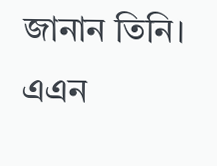জানান তিনি।
এএন